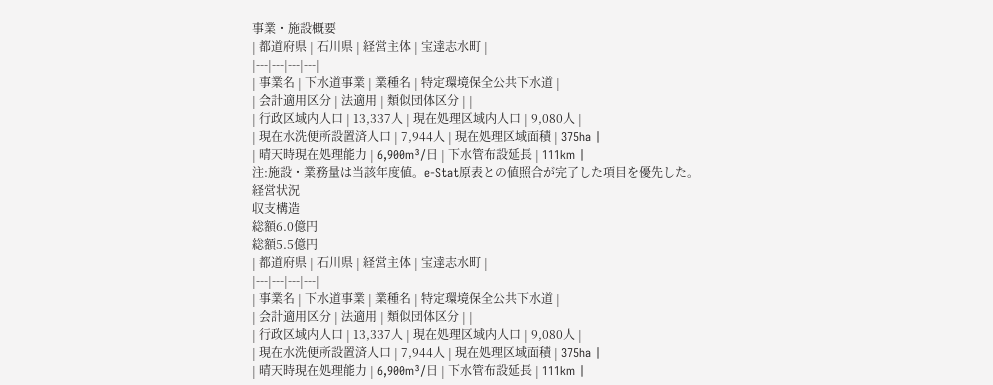事業・施設概要
| 都道府県 | 石川県 | 経営主体 | 宝達志水町 |
|---|---|---|---|
| 事業名 | 下水道事業 | 業種名 | 特定環境保全公共下水道 |
| 会計適用区分 | 法適用 | 類似団体区分 | |
| 行政区域内人口 | 13,337人 | 現在処理区域内人口 | 9,080人 |
| 現在水洗便所設置済人口 | 7,944人 | 現在処理区域面積 | 375ha |
| 晴天時現在処理能力 | 6,900m³/日 | 下水管布設延長 | 111km |
注:施設・業務量は当該年度値。e-Stat原表との値照合が完了した項目を優先した。
経営状況
収支構造
総額6.0億円
総額5.5億円
| 都道府県 | 石川県 | 経営主体 | 宝達志水町 |
|---|---|---|---|
| 事業名 | 下水道事業 | 業種名 | 特定環境保全公共下水道 |
| 会計適用区分 | 法適用 | 類似団体区分 | |
| 行政区域内人口 | 13,337人 | 現在処理区域内人口 | 9,080人 |
| 現在水洗便所設置済人口 | 7,944人 | 現在処理区域面積 | 375ha |
| 晴天時現在処理能力 | 6,900m³/日 | 下水管布設延長 | 111km |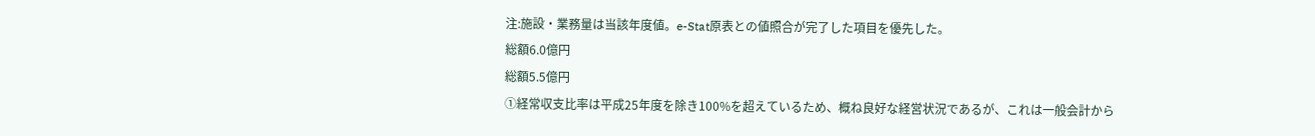注:施設・業務量は当該年度値。e-Stat原表との値照合が完了した項目を優先した。
総額6.0億円
総額5.5億円
①経常収支比率は平成25年度を除き100%を超えているため、概ね良好な経営状況であるが、これは一般会計から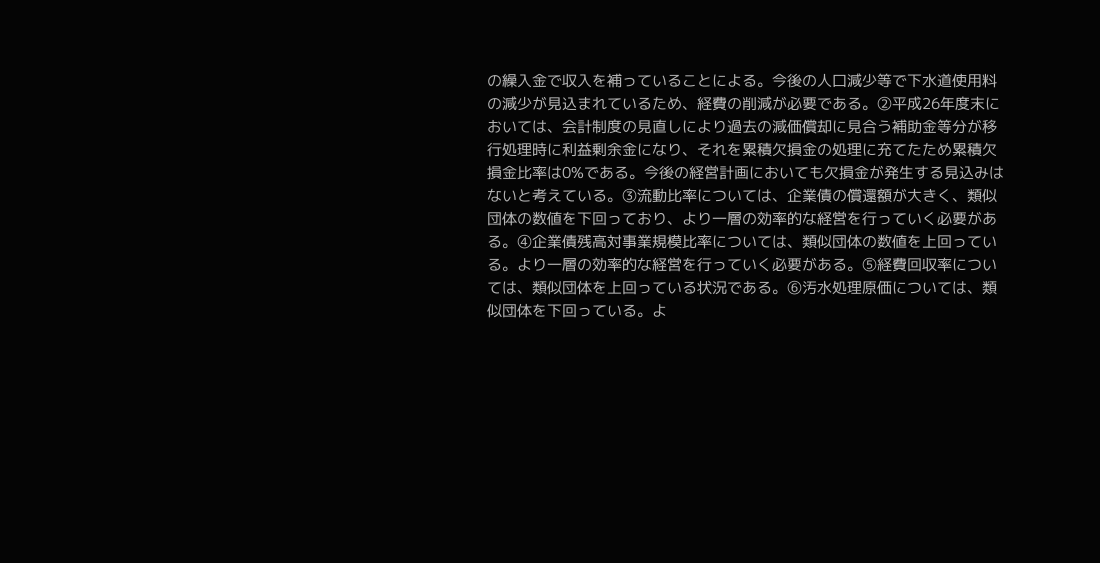の繰入金で収入を補っていることによる。今後の人口減少等で下水道使用料の減少が見込まれているため、経費の削減が必要である。②平成26年度末においては、会計制度の見直しにより過去の減価償却に見合う補助金等分が移行処理時に利益剰余金になり、それを累積欠損金の処理に充てたため累積欠損金比率は0%である。今後の経営計画においても欠損金が発生する見込みはないと考えている。③流動比率については、企業債の償還額が大きく、類似団体の数値を下回っており、より一層の効率的な経営を行っていく必要がある。④企業債残高対事業規模比率については、類似団体の数値を上回っている。より一層の効率的な経営を行っていく必要がある。⑤経費回収率については、類似団体を上回っている状況である。⑥汚水処理原価については、類似団体を下回っている。よ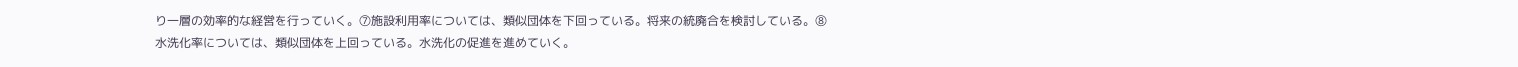り一層の効率的な経営を行っていく。⑦施設利用率については、類似団体を下回っている。将来の統廃合を検討している。⑧水洗化率については、類似団体を上回っている。水洗化の促進を進めていく。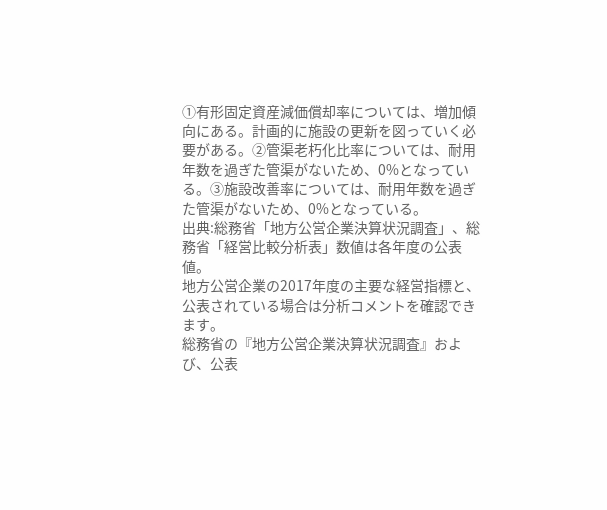①有形固定資産減価償却率については、増加傾向にある。計画的に施設の更新を図っていく必要がある。②管渠老朽化比率については、耐用年数を過ぎた管渠がないため、0%となっている。③施設改善率については、耐用年数を過ぎた管渠がないため、0%となっている。
出典:総務省「地方公営企業決算状況調査」、総務省「経営比較分析表」数値は各年度の公表値。
地方公営企業の2017年度の主要な経営指標と、公表されている場合は分析コメントを確認できます。
総務省の『地方公営企業決算状況調査』および、公表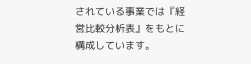されている事業では『経営比較分析表』をもとに構成しています。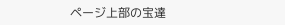ページ上部の宝達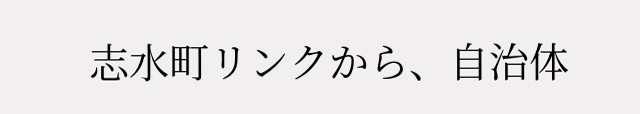志水町リンクから、自治体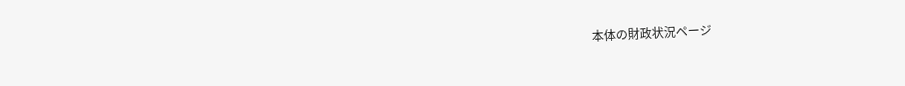本体の財政状況ページ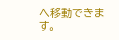へ移動できます。